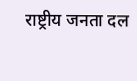राष्ट्रीय जनता दल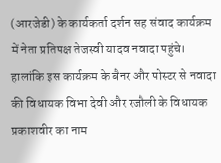(आरजेडी) के कार्यकर्ता दर्शन सह संवाद कार्यक्रम में नेता प्रतिपक्ष तेजस्वी यादव नवादा पहुंचे। हालांकि इस कार्यक्रम के बैनर और पोस्टर से नवादा की विधायक विभा देवी और रजौली के विधायक प्रकाशवीर का नाम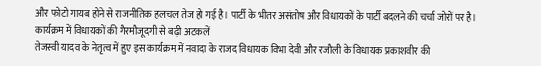और फोटो गायब होने से राजनीतिक हलचल तेज हो गई है। पार्टी के भीतर असंतोष और विधायकों के पार्टी बदलने की चर्चा जोरों पर है।
कार्यक्रम में विधायकों की गैरमौजूदगी से बढ़ी अटकलें
तेजस्वी यादव के नेतृत्व में हुए इस कार्यक्रम में नवादा के राजद विधायक विभा देवी और रजौली के विधायक प्रकाशवीर की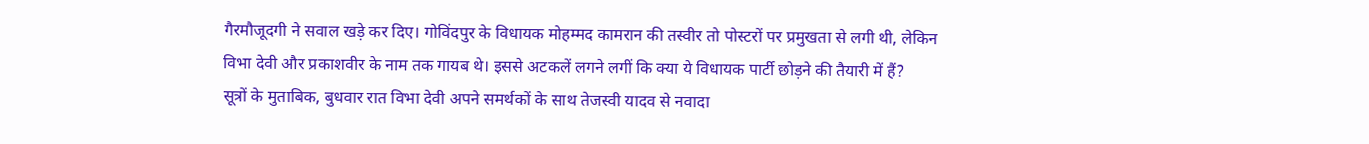गैरमौजूदगी ने सवाल खड़े कर दिए। गोविंदपुर के विधायक मोहम्मद कामरान की तस्वीर तो पोस्टरों पर प्रमुखता से लगी थी, लेकिन विभा देवी और प्रकाशवीर के नाम तक गायब थे। इससे अटकलें लगने लगीं कि क्या ये विधायक पार्टी छोड़ने की तैयारी में हैं?
सूत्रों के मुताबिक, बुधवार रात विभा देवी अपने समर्थकों के साथ तेजस्वी यादव से नवादा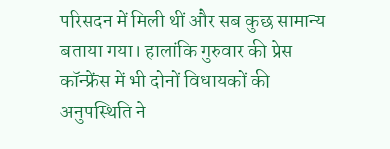परिसदन में मिली थीं और सब कुछ सामान्य बताया गया। हालांकि गुरुवार की प्रेस कॉन्फ्रेंस में भी दोनों विधायकों की अनुपस्थिति ने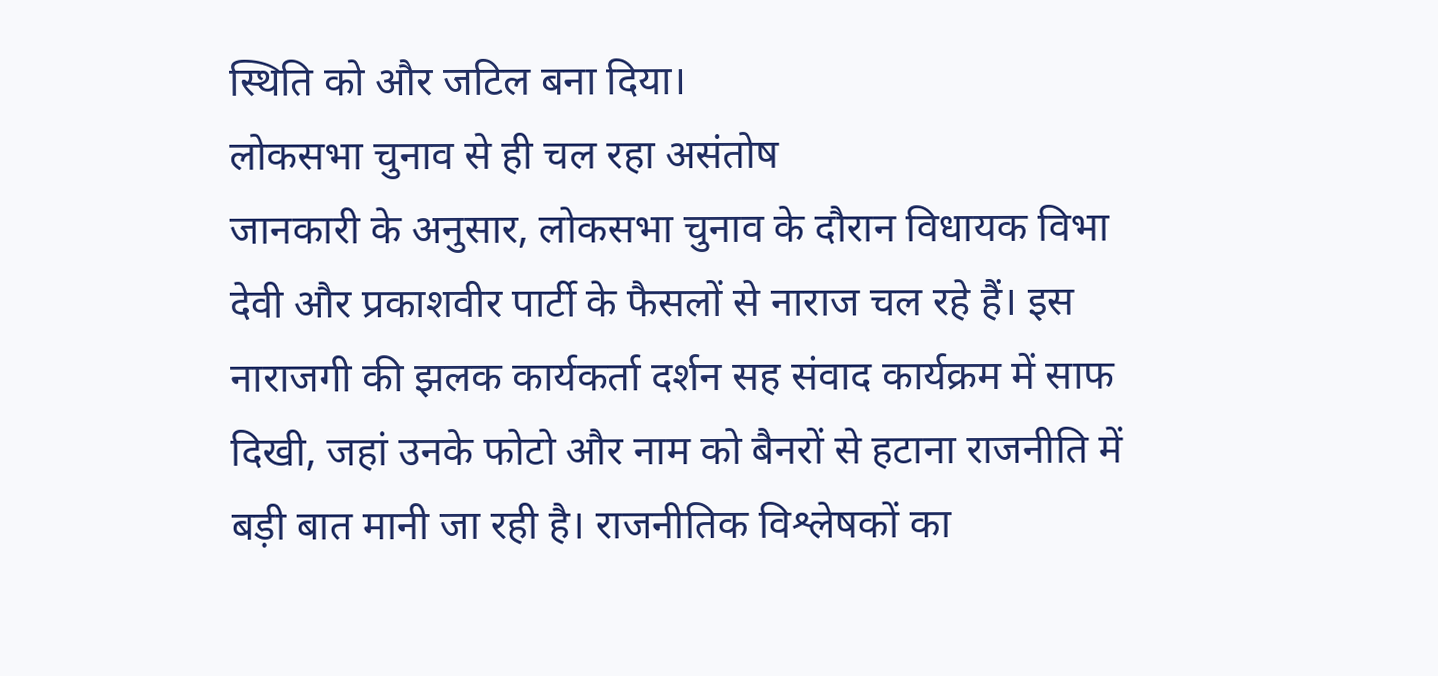स्थिति को और जटिल बना दिया।
लोकसभा चुनाव से ही चल रहा असंतोष
जानकारी के अनुसार, लोकसभा चुनाव के दौरान विधायक विभा देवी और प्रकाशवीर पार्टी के फैसलों से नाराज चल रहे हैं। इस नाराजगी की झलक कार्यकर्ता दर्शन सह संवाद कार्यक्रम में साफ दिखी, जहां उनके फोटो और नाम को बैनरों से हटाना राजनीति में बड़ी बात मानी जा रही है। राजनीतिक विश्लेषकों का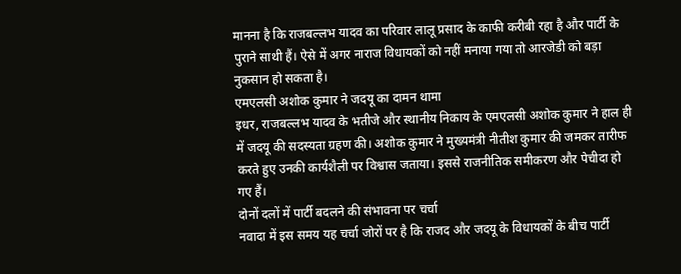मानना है कि राजबल्लभ यादव का परिवार लालू प्रसाद के काफी करीबी रहा है और पार्टी के पुराने साथी हैं। ऐसे में अगर नाराज विधायकों को नहीं मनाया गया तो आरजेडी को बड़ा नुकसान हो सकता है।
एमएलसी अशोक कुमार ने जदयू का दामन थामा
इधर, राजबल्लभ यादव के भतीजे और स्थानीय निकाय के एमएलसी अशोक कुमार ने हाल ही में जदयू की सदस्यता ग्रहण की। अशोक कुमार ने मुख्यमंत्री नीतीश कुमार की जमकर तारीफ करते हुए उनकी कार्यशैली पर विश्वास जताया। इससे राजनीतिक समीकरण और पेचीदा हो गए हैं।
दोनों दलों में पार्टी बदलने की संभावना पर चर्चा
नवादा में इस समय यह चर्चा जोरों पर है कि राजद और जदयू के विधायकों के बीच पार्टी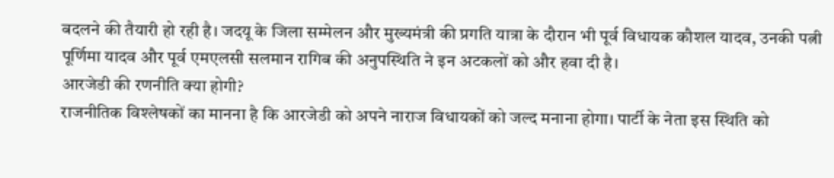बदलने की तैयारी हो रही है। जदयू के जिला सम्मेलन और मुख्यमंत्री की प्रगति यात्रा के दौरान भी पूर्व विधायक कौशल यादव, उनकी पत्नी पूर्णिमा यादव और पूर्व एमएलसी सलमान रागिब की अनुपस्थिति ने इन अटकलों को और हवा दी है।
आरजेडी की रणनीति क्या होगी?
राजनीतिक विश्लेषकों का मानना है कि आरजेडी को अपने नाराज विधायकों को जल्द मनाना होगा। पार्टी के नेता इस स्थिति को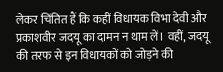लेकर चिंतित हैं कि कहीं विधायक विभा देवी और प्रकाशवीर जदयू का दामन न थाम लें। वहीं, जदयू की तरफ से इन विधायकों को जोड़ने की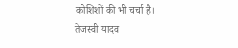कोशिशों की भी चर्चा है।
तेजस्वी यादव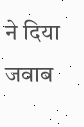ने दिया जवाब